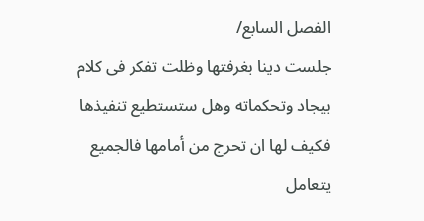الفصل السابع/
جلست دينا بغرفتها وظلت تفكر فى كلام بيجاد وتحكماته وهل ستستطيع تنفيذها فكيف لها ان تحرج من أمامها فالجميع يتعامل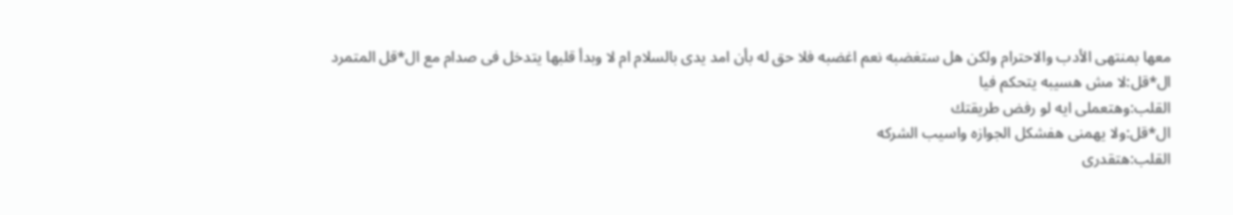معها بمنتهى الأدب والاحترام ولكن هل ستغضبه نعم اغضبه فلا حق له بأن امد يدى بالسلام ام لا وبدأ قلبها يتدخل فى صدام مع ال*قل المتمرد
ال*قل:لا مش هسيبه يتحكم فيا
القلب:وهتعملى ايه لو رفض طريقتك
ال*قل:ولا يهمنى هفشكل الجوازه واسيب الشركه
القلب:هتقدرى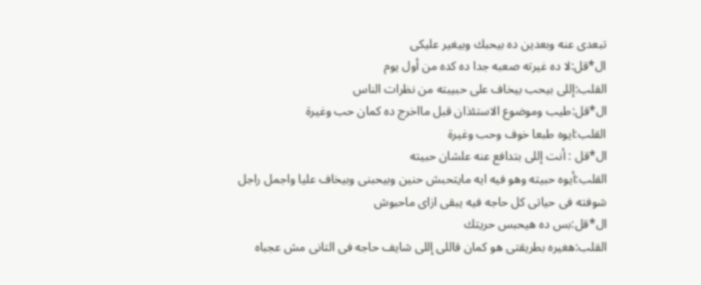تبعدى عنه وبعدين ده بيحبك وبيغير عليكى
ال*قل:لا ده غيرته صعبه جدا ده كده من أول يوم
القلب:إللى بيحب بيخاف على حبيبته من نظرات الناس
ال*قل:طيب وموضوع الاستئذان قبل مااخرج ده كمان حب وغيرة
القلب:ايوه طبعا خوف وحب وغيرة
ال*قل : أنت إللى بتدافع عنه علشان حبيته
القلب:أيوه حبيته وهو فيه ايه مايتحبش حنين وبيحبنى وبيخاف عليا واجمل راجل شوفته فى حياتى كل حاجه فيه يبقى ازاى ماحبوش
ال*قل:بس ده هيحبس حريتك
القلب:هغيره بطريقتى هو كمان قاللى إللى شايف حاجه فى التانى مش عجباه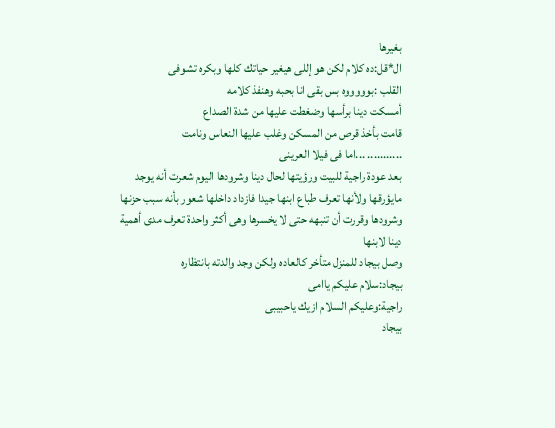بغيرها
ال*قل:ده كلام لكن هو إللى هيغير حياتك كلها وبكره تشوفى
القلب :بوووووه بس بقى انا بحبه وهنفذ كلامه
أمسكت دينا برأسها وضغطت عليها من شدة الصداع
قامت بأخذ قرص من المسكن وغلب عليها النعاس ونامت
........... ...اما فى فيلا العرينى
بعد عودة راجية للبيت ورؤيتها لحال دينا وشرودها اليوم شعرت أنه يوجد مايؤرقها ولأنها تعرف طباع ابنها جيدا فازداد داخلها شعور بأنه سبب حزنها وشرودها وقررت أن تنبهه حتى لا يخسرها وهى أكثر واحدة تعرف مدى أهمية دينا لابنها
وصل بيجاد للمنزل متأخر كالعاده ولكن وجد والدته بانتظاره
بيجاد:سلام عليكم ياامى
راجية:وعليكم السلام ازيك ياحبيبى
بيجاد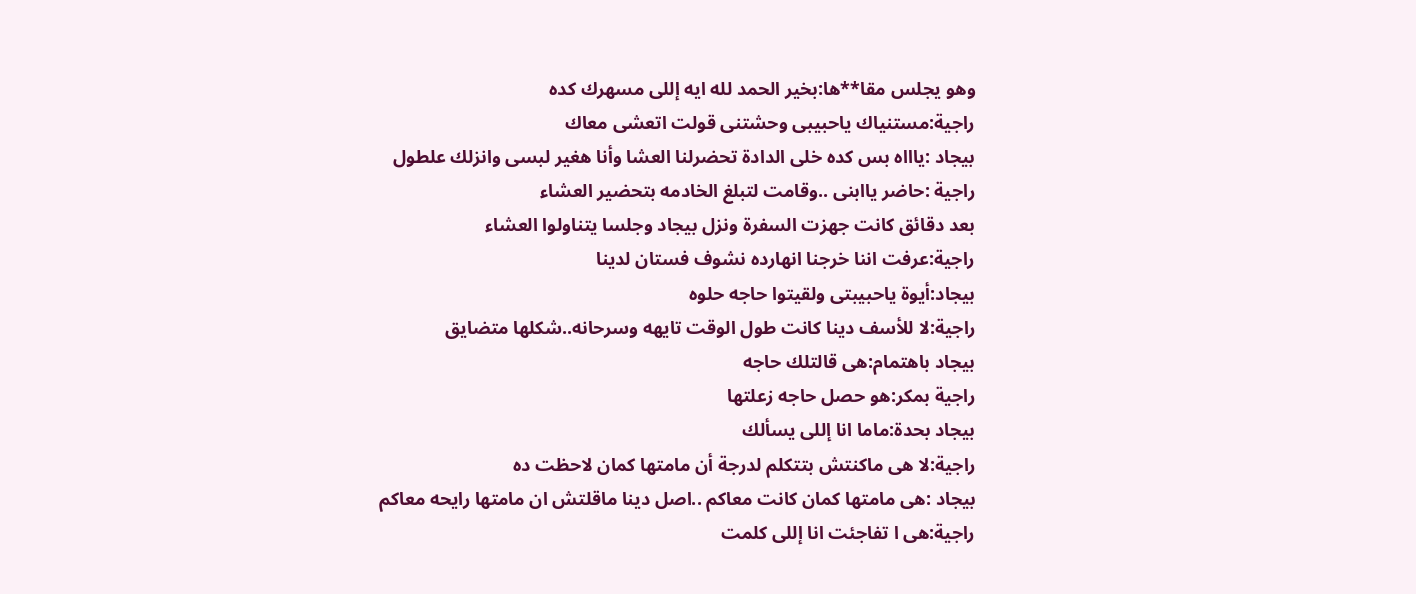وهو يجلس مقا**ها:بخير الحمد لله ايه إللى مسهرك كده
راجية:مستنياك ياحبيبى وحشتنى قولت اتعشى معاك
بيجاد :ياااه بس كده خلى الدادة تحضرلنا العشا وأنا هغير لبسى وانزلك علطول
راجية :حاضر ياابنى ..وقامت لتبلغ الخادمه بتحضير العشاء
بعد دقائق كانت جهزت السفرة ونزل بيجاد وجلسا يتناولوا العشاء
راجية:عرفت اننا خرجنا انهارده نشوف فستان لدينا
بيجاد:أيوة ياحبيبتى ولقيتوا حاجه حلوه
راجية:لا للأسف دينا كانت طول الوقت تايهه وسرحانه..شكلها متضايق
بيجاد باهتمام:هى قالتلك حاجه
راجية بمكر:هو حصل حاجه زعلتها
بيجاد بحدة:ماما انا إللى يسألك
راجية:لا هى ماكنتش بتتكلم لدرجة أن مامتها كمان لاحظت ده
بيجاد :هى مامتها كمان كانت معاكم ..اصل دينا ماقلتش ان مامتها رايحه معاكم
راجية:هى ا تفاجئت انا إللى كلمت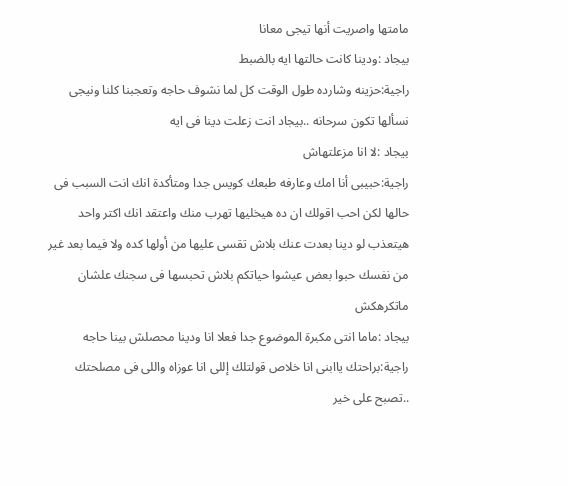مامتها واصريت أنها تيجى معانا
بيجاد :ودينا كانت حالتها ايه بالضبط
راجية:حزينه وشارده طول الوقت كل لما نشوف حاجه وتعجبنا كلنا ونيجى نسألها تكون سرحانه ..بيجاد انت زعلت دينا فى ايه
بيجاد :لا انا مزعلتهاش
راجية:حبيبى أنا امك وعارفه طبعك كويس جدا ومتأكدة انك انت السبب فى حالها لكن احب اقولك ان ده هيخليها تهرب منك واعتقد انك اكتر واحد هيتعذب لو دينا بعدت عنك بلاش تقسى عليها من أولها كده ولا فيما بعد غير من نفسك حبوا بعض عيشوا حياتكم بلاش تحبسها فى سجنك علشان ماتكرهكش
بيجاد :ماما انتى مكبرة الموضوع جدا فعلا انا ودينا محصلش بينا حاجه
راجية:براحتك ياابنى انا خلاص قولتلك إللى انا عوزاه واللى فى مصلحتك ..تصبح على خير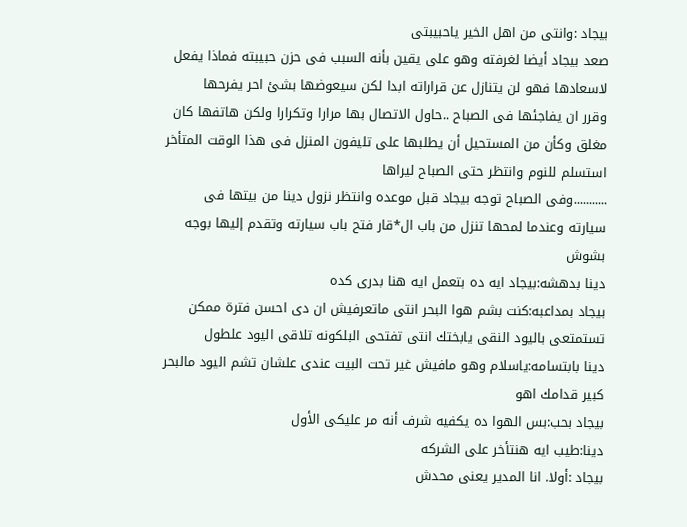بيجاد :وانتى من اهل الخير ياحبيبتى
صعد بيجاد أيضا لغرفته وهو على يقين بأنه السبب فى حزن حبيبته فماذا يفعل لاسعادها فهو لن يتنازل عن قراراته ابدا لكن سيعوضها بشئ احر يفرحها
وقرر ان يفاجئها فى الصباح ..حاول الاتصال بها مرارا وتكرارا ولكن هاتفها كان مغلق وكأن من المستحيل أن يطلبها على تليفون المنزل فى هذا الوقت المتأخر
استسلم للنوم وانتظر حتى الصباح ليراها
...........وفى الصباح توجه بيجاد قبل موعده وانتظر نزول دينا من بيتها فى سيارته وعندما لمحها تنزل من باب ال*قار فتح باب سيارته وتقدم إليها بوجه بشوش
دينا بدهشه:بيجاد ايه ده بتعمل ايه هنا بدرى كده
بيجاد بمداعبه:كنت بشم هوا البحر انتى ماتعرفيش ان دى احسن فترة ممكن تستمتعى باليود النقى يابختك انتى تفتحى البلكونه تلاقى اليود علطول
دينا بابتسامه:ياسلام وهو مافيش غير تحت البيت عندى علشان تشم اليود مالبحر كبير قدامك اهو
بيجاد بحب:بس الهوا ده يكفيه شرف أنه مر عليكى الأول
دينا:طيب ايه هنتأخر على الشركه
بيجاد :أولا. انا المدير يعنى محدش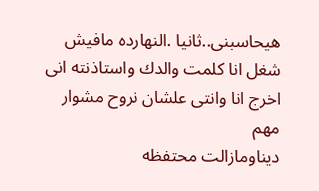هيحاسبنى..ثانيا .النهارده مافيش شغل انا كلمت والدك واستاذنته انى اخرج انا وانتى علشان نروح مشوار مهم
ديناومازالت محتفظه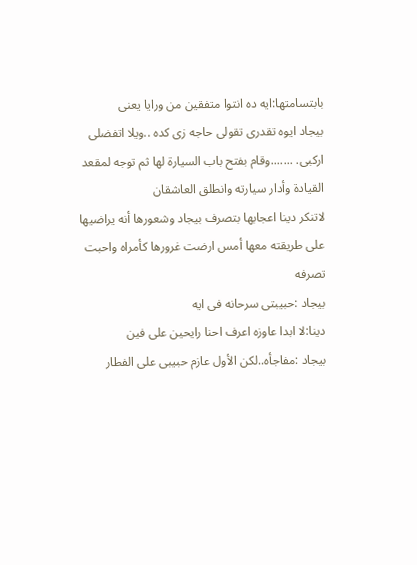بابتسامتها:ايه ده انتوا متفقين من ورايا يعنى
بيجاد ايوه تقدرى تقولى حاجه زى كده ..ويلا اتفضلى اركبى. .......وقام بفتح باب السيارة لها ثم توجه لمقعد القيادة وأدار سيارته وانطلق العاشقان
لاتنكر دينا اعجابها بتصرف بيجاد وشعورها أنه يراضيها على طريقته معها أمس ارضت غرورها كأمراه واحبت تصرفه
بيجاد :حبيبتى سرحانه فى ايه
دينا:لا ابدا عاوزه اعرف احنا رايحين على فين
بيجاد :مفاجأه..لكن الأول عازم حبيبى على الفطار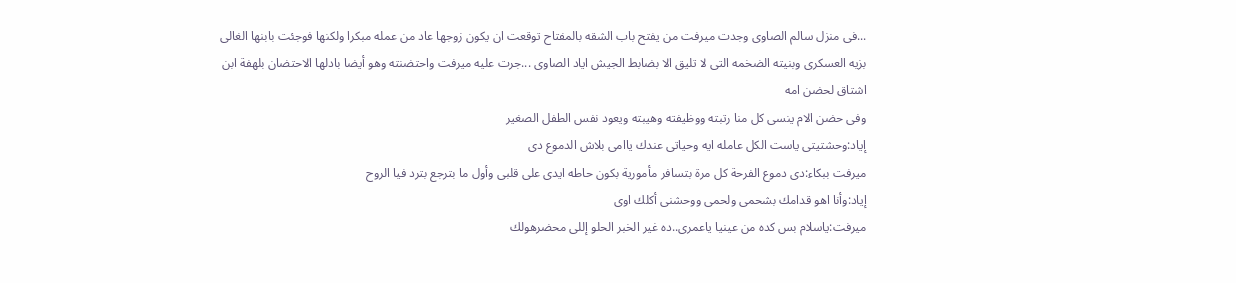...فى منزل سالم الصاوى وجدت ميرفت من يفتح باب الشقه بالمفتاح توقعت ان يكون زوجها عاد من عمله مبكرا ولكنها فوجئت بابنها الغالى بزيه العسكرى وبنيته الضخمه التى لا تليق الا بضابط الجيش اياد الصاوى ...جرت عليه ميرفت واحتضنته وهو أيضا بادلها الاحتضان بلهفة ابن اشتاق لحضن امه
وفى حضن الام ينسى كل منا رتبته ووظيفته وهيبته ويعود نفس الطفل الصغير
إياد:وحشتيتى ياست الكل عامله ايه وحياتى عندك ياامى بلاش الدموع دى
ميرفت ببكاء:دى دموع الفرحة كل مرة بتسافر مأمورية بكون حاطه ايدى على قلبى وأول ما بترجع بترد فيا الروح
إياد:وأنا اهو قدامك بشحمى ولحمى ووحشنى أكلك اوى
ميرفت:ياسلام بس كده من عينيا ياعمرى..ده غير الخبر الحلو إللى محضرهولك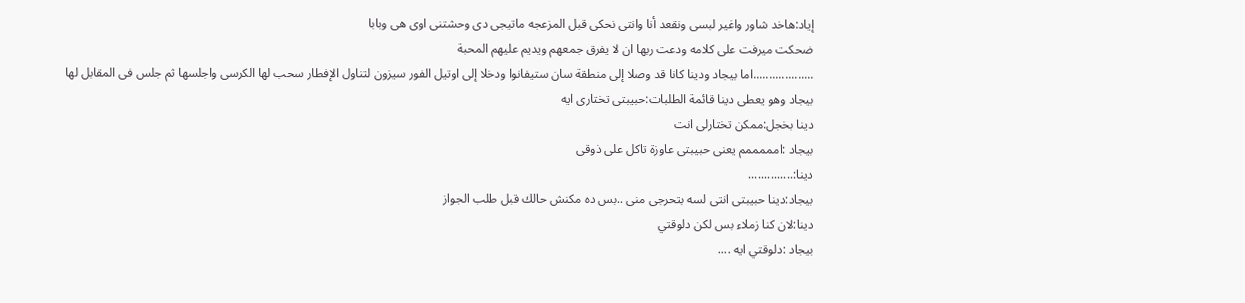إياد:هاخد شاور واغير لبسى ونقعد أنا وانتى نحكى قبل المزعجه ماتيجى دى وحشتنى اوى هى وبابا
ضحكت ميرفت على كلامه ودعت ربها ان لا يفرق جمعهم ويديم عليهم المحبة
...................اما بيجاد ودينا كانا قد وصلا إلى منطقة سان ستيفانوا ودخلا إلى اوتيل الفور سيزون لتناول الإفطار سحب لها الكرسى واجلسها ثم جلس فى المقابل لها
بيجاد وهو يعطى دينا قائمة الطلبات:حبيبتى تختارى ايه
دينا بخجل:ممكن تختارلى انت
بيجاد :امممممم يعنى حبيبتى عاوزة تاكل على ذوقى
دينا:..............
بيجاد:دينا حبيبتى انتى لسه بتحرجى منى ..بس ده مكنش حالك قبل طلب الجواز
دينا:لان كنا زملاء بس لكن دلوقتي
بيجاد :دلوقتي ايه ....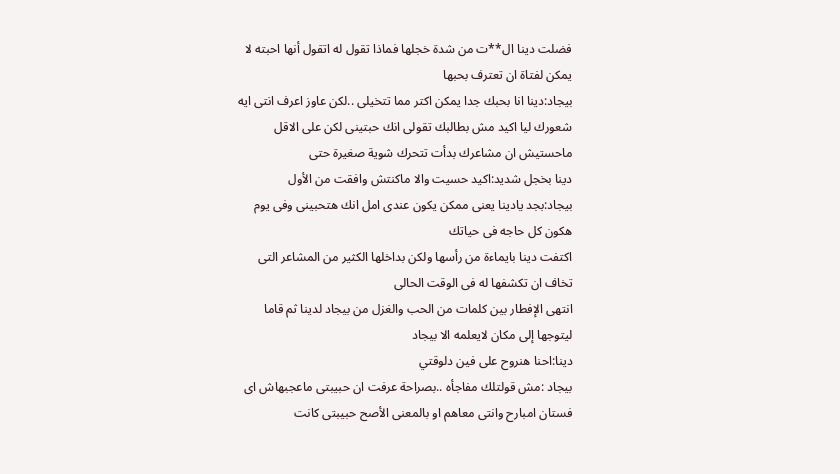فضلت دينا ال**ت من شدة خجلها فماذا تقول له اتقول أنها احبته لا يمكن لفتاة ان تعترف بحبها
بيجاد:دينا انا بحبك جدا يمكن اكتر مما تتخيلى ..لكن عاوز اعرف انتى ايه شعورك ليا اكيد مش بطالبك تقولى انك حبتينى لكن على الاقل ماحستيش ان مشاعرك بدأت تتحرك شوية صغيرة حتى
دينا بخجل شديد:اكيد حسيت والا ماكنتش وافقت من الأول
بيجاد:بجد يادينا يعنى ممكن يكون عندى امل انك هتحبينى وفى يوم هكون كل حاجه فى حياتك
اكتفت دينا بايماءة من رأسها ولكن بداخلها الكثير من المشاعر التى تخاف ان تكشفها له فى الوقت الحالى
انتهى الإفطار بين كلمات من الحب والغزل من بيجاد لدينا ثم قاما ليتوجها إلى مكان لايعلمه الا بيجاد
دينا:احنا هنروح على فين دلوقتي
بيجاد :مش قولتلك مفاجأه ..بصراحة عرفت ان حبيبتى ماعجبهاش اى فستان امبارح وانتى معاهم او بالمعنى الأصح حبيبتى كانت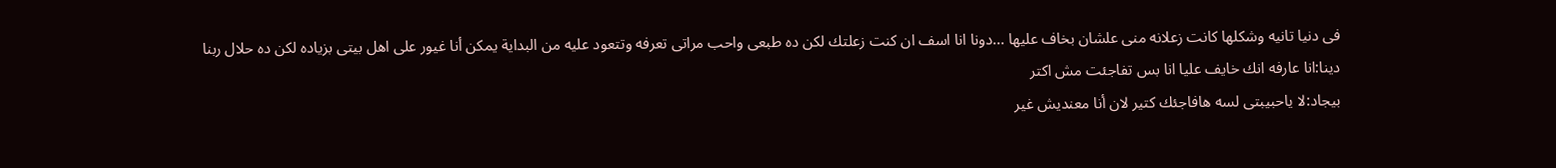فى دنيا تانيه وشكلها كانت زعلانه منى علشان بخاف عليها ...دونا انا اسف ان كنت زعلتك لكن ده طبعى واحب مراتى تعرفه وتتعود عليه من البداية يمكن أنا غيور على اهل بيتى بزياده لكن ده حلال ربنا
دينا:انا عارفه انك خايف عليا انا بس تفاجئت مش اكتر
بيجاد:لا ياحبيبتى لسه هافاجئك كتير لان أنا معنديش غير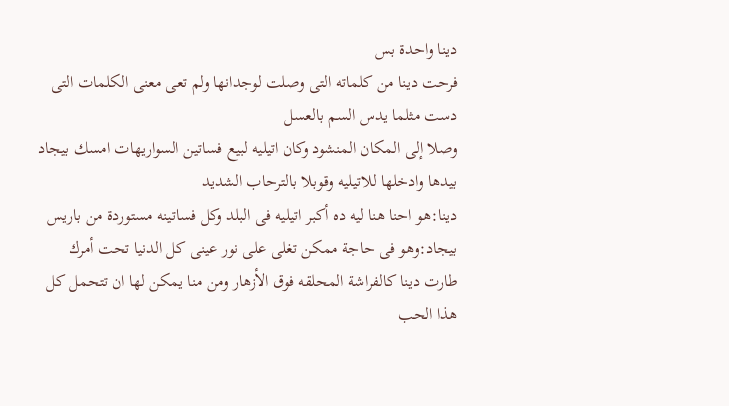دينا واحدة بس
فرحت دينا من كلماته التى وصلت لوجدانها ولم تعى معنى الكلمات التى دست مثلما يدس السم بالعسل
وصلا إلى المكان المنشود وكان اتيليه لبيع فساتين السواريهات امسك بيجاد بيدها وادخلها للاتيليه وقوبلا بالترحاب الشديد
دينا:هو احنا هنا ليه ده أكبر اتيليه فى البلد وكل فساتينه مستوردة من باريس
بيجاد:وهو فى حاجة ممكن تغلى على نور عينى كل الدنيا تحت أمرك
طارت دينا كالفراشة المحلقه فوق الأزهار ومن منا يمكن لها ان تتحمل كل هذا الحب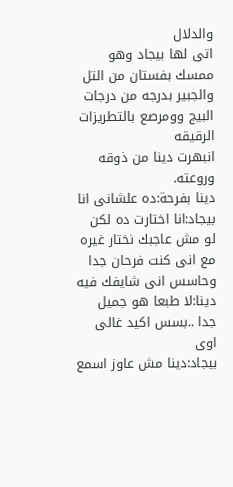والدلال
اتى لها بيجاد وهو ممسك بفستان من التل والجبير بدرجه من درجات البيج وومرصع بالتطريزات الرقيقه
انبهرت دينا من ذوقه وروعته.
دينا بفرحة:ده علشانى انا
بيجاد:انا اختارت ده لكن لو مش عاجبك نختار غيره مع انى كنت فرحان جدا وحاسس انى شايفك فيه
دينا:لا طبعا هو جميل جدا ..بسس اكيد غالى اوى
بيجاد:دينا مش عاوز اسمع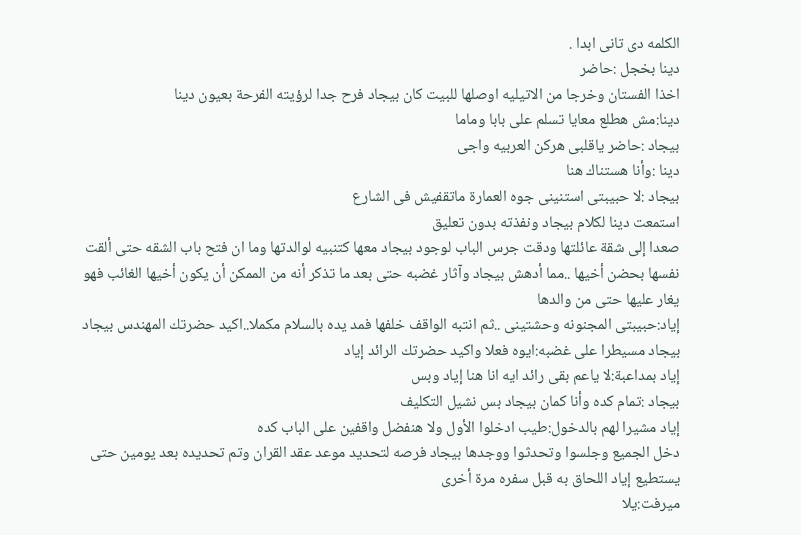الكلمه دى تانى ابدا .
دينا بخجل :حاضر
اخذا الفستان وخرجا من الاتيليه اوصلها للبيت كان بيجاد فرح جدا لرؤيته الفرحة بعيون دينا
دينا:مش هطلع معايا تسلم على بابا وماما
بيجاد :حاضر ياقلبى هركن العربيه واجى
دينا :وأنا هستناك هنا
بيجاد :لا حبيبتى استنينى جوه العمارة ماتقفيش فى الشارع
استمعت دينا لكلام بيجاد ونفذته بدون تعليق
صعدا إلى شقة عائلتها ودقت جرس الباب لوجود بيجاد معها كتنبيه لوالدتها وما ان فتح باب الشقه حتى ألقت نفسها بحضن أخيها ..مما أدهش بيجاد وآثار غضبه حتى بعد ما تذكر أنه من الممكن أن يكون أخيها الغائب فهو يغار عليها حتى من والدها
إياد:حبيبتى المجنونه وحشتينى ..ثم انتبه الواقف خلفها فمد يده بالسلام مكملا..اكيد حضرتك المهندس بيجاد
بيجاد مسيطرا على غضبه:ايوه فعلا واكيد حضرتك الرائد إياد
إياد بمداعبة:لا ياعم بقى رائد ايه انا هنا إياد وبس
بيجاد :تمام كده وأنا كمان بيجاد بس نشيل التكليف
إياد مشيرا لهم بالدخول:طيب ادخلوا الأول ولا هنفضل واقفين على الباب كده
دخل الجميع وجلسوا وتحدثوا ووجدها بيجاد فرصه لتحديد موعد عقد القران وتم تحديده بعد يومين حتى يستطيع إياد اللحاق به قبل سفره مرة أخرى
ميرفت:يلا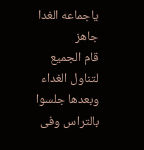ياجماعه الغدا جاهز
قام الجميع لتناول الغداء وبعدها جلسوا بالتراس وفى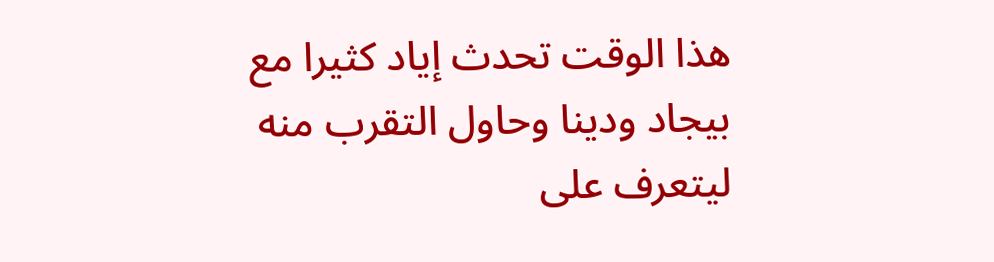هذا الوقت تحدث إياد كثيرا مع بيجاد ودينا وحاول التقرب منه ليتعرف على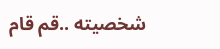شخصيته ..قم قام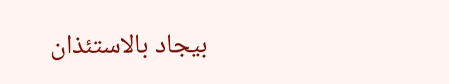بيجاد بالاستئذان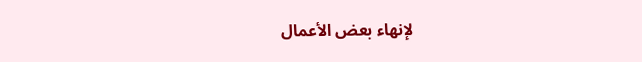لإنهاء بعض الأعمال